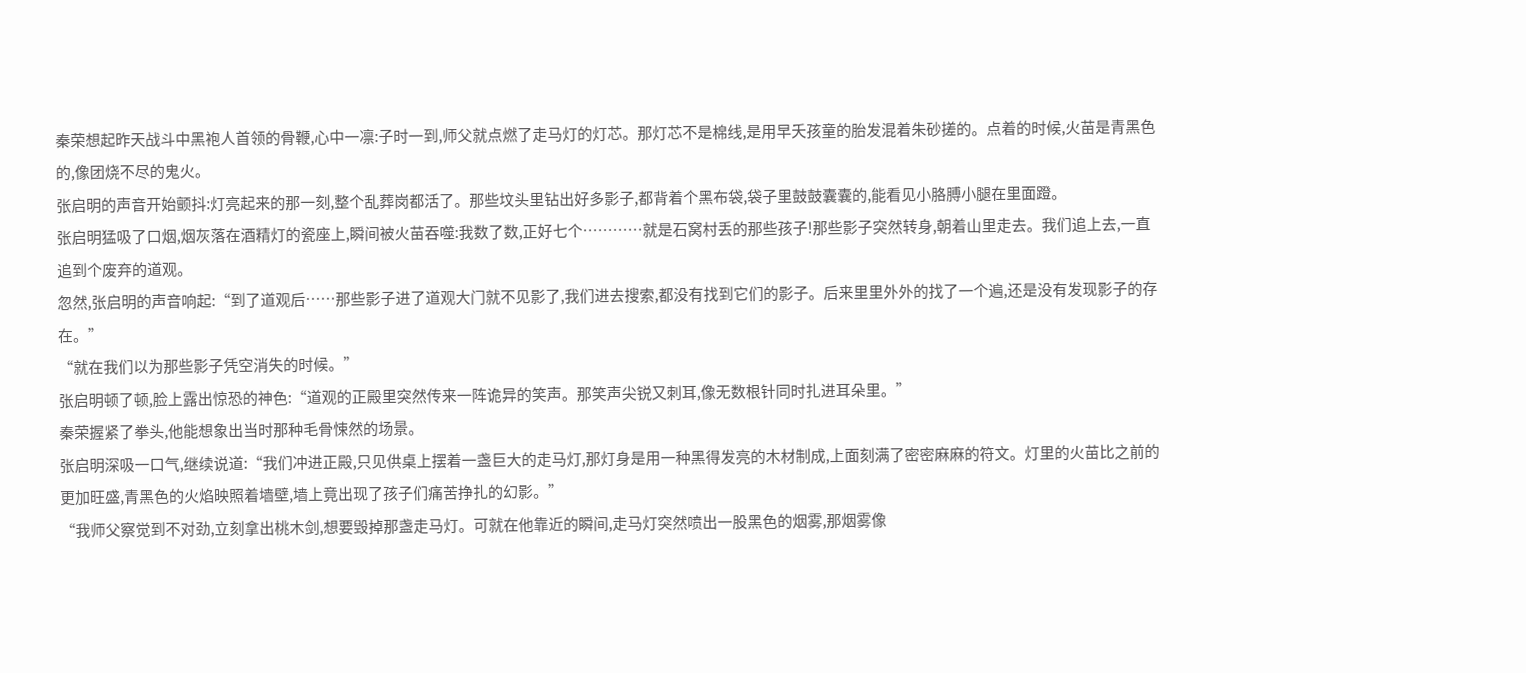秦荣想起昨天战斗中黑袍人首领的骨鞭,心中一凛:子时一到,师父就点燃了走马灯的灯芯。那灯芯不是棉线,是用早夭孩童的胎发混着朱砂搓的。点着的时候,火苗是青黑色的,像团烧不尽的鬼火。
张启明的声音开始颤抖:灯亮起来的那一刻,整个乱葬岗都活了。那些坟头里钻出好多影子,都背着个黑布袋,袋子里鼓鼓囊囊的,能看见小胳膊小腿在里面蹬。
张启明猛吸了口烟,烟灰落在酒精灯的瓷座上,瞬间被火苗吞噬:我数了数,正好七个…………就是石窝村丢的那些孩子!那些影子突然转身,朝着山里走去。我们追上去,一直追到个废弃的道观。
忽然,张启明的声音响起:“到了道观后……那些影子进了道观大门就不见影了,我们进去搜索,都没有找到它们的影子。后来里里外外的找了一个遍,还是没有发现影子的存在。”
“就在我们以为那些影子凭空消失的时候。”
张启明顿了顿,脸上露出惊恐的神色:“道观的正殿里突然传来一阵诡异的笑声。那笑声尖锐又刺耳,像无数根针同时扎进耳朵里。”
秦荣握紧了拳头,他能想象出当时那种毛骨悚然的场景。
张启明深吸一口气,继续说道:“我们冲进正殿,只见供桌上摆着一盏巨大的走马灯,那灯身是用一种黑得发亮的木材制成,上面刻满了密密麻麻的符文。灯里的火苗比之前的更加旺盛,青黑色的火焰映照着墙壁,墙上竟出现了孩子们痛苦挣扎的幻影。”
“我师父察觉到不对劲,立刻拿出桃木剑,想要毁掉那盏走马灯。可就在他靠近的瞬间,走马灯突然喷出一股黑色的烟雾,那烟雾像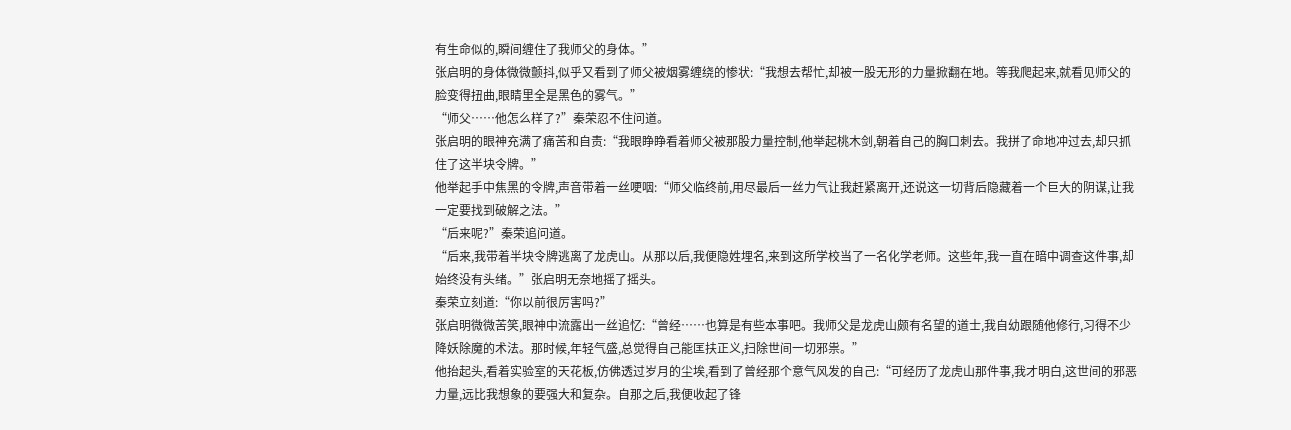有生命似的,瞬间缠住了我师父的身体。”
张启明的身体微微颤抖,似乎又看到了师父被烟雾缠绕的惨状:“我想去帮忙,却被一股无形的力量掀翻在地。等我爬起来,就看见师父的脸变得扭曲,眼睛里全是黑色的雾气。”
“师父……他怎么样了?”秦荣忍不住问道。
张启明的眼神充满了痛苦和自责:“我眼睁睁看着师父被那股力量控制,他举起桃木剑,朝着自己的胸口刺去。我拼了命地冲过去,却只抓住了这半块令牌。”
他举起手中焦黑的令牌,声音带着一丝哽咽:“师父临终前,用尽最后一丝力气让我赶紧离开,还说这一切背后隐藏着一个巨大的阴谋,让我一定要找到破解之法。”
“后来呢?”秦荣追问道。
“后来,我带着半块令牌逃离了龙虎山。从那以后,我便隐姓埋名,来到这所学校当了一名化学老师。这些年,我一直在暗中调查这件事,却始终没有头绪。”张启明无奈地摇了摇头。
秦荣立刻道:“你以前很厉害吗?”
张启明微微苦笑,眼神中流露出一丝追忆:“曾经……也算是有些本事吧。我师父是龙虎山颇有名望的道士,我自幼跟随他修行,习得不少降妖除魔的术法。那时候,年轻气盛,总觉得自己能匡扶正义,扫除世间一切邪祟。”
他抬起头,看着实验室的天花板,仿佛透过岁月的尘埃,看到了曾经那个意气风发的自己:“可经历了龙虎山那件事,我才明白,这世间的邪恶力量,远比我想象的要强大和复杂。自那之后,我便收起了锋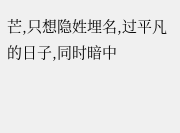芒,只想隐姓埋名,过平凡的日子,同时暗中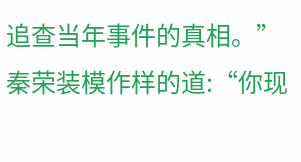追查当年事件的真相。”
秦荣装模作样的道:“你现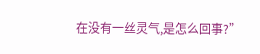在没有一丝灵气,是怎么回事?”